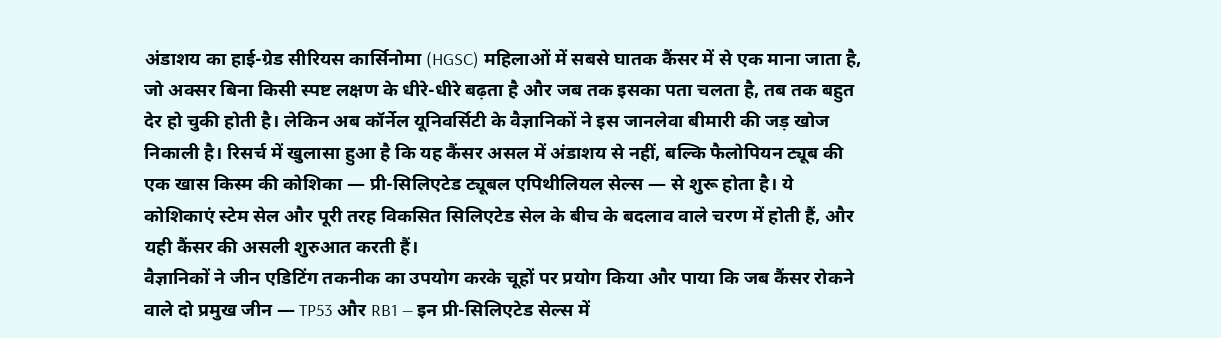अंडाशय का हाई-ग्रेड सीरियस कार्सिनोमा (HGSC) महिलाओं में सबसे घातक कैंसर में से एक माना जाता है, जो अक्सर बिना किसी स्पष्ट लक्षण के धीरे-धीरे बढ़ता है और जब तक इसका पता चलता है, तब तक बहुत देर हो चुकी होती है। लेकिन अब कॉर्नेल यूनिवर्सिटी के वैज्ञानिकों ने इस जानलेवा बीमारी की जड़ खोज निकाली है। रिसर्च में खुलासा हुआ है कि यह कैंसर असल में अंडाशय से नहीं, बल्कि फैलोपियन ट्यूब की एक खास किस्म की कोशिका — प्री-सिलिएटेड ट्यूबल एपिथीलियल सेल्स — से शुरू होता है। ये कोशिकाएं स्टेम सेल और पूरी तरह विकसित सिलिएटेड सेल के बीच के बदलाव वाले चरण में होती हैं, और यही कैंसर की असली शुरुआत करती हैं।
वैज्ञानिकों ने जीन एडिटिंग तकनीक का उपयोग करके चूहों पर प्रयोग किया और पाया कि जब कैंसर रोकने वाले दो प्रमुख जीन — TP53 और RB1 — इन प्री-सिलिएटेड सेल्स में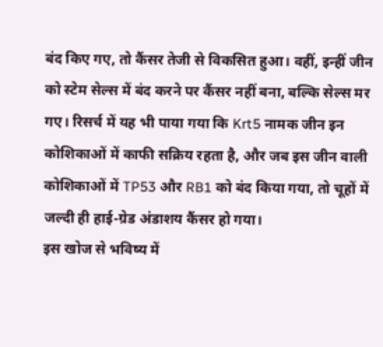बंद किए गए, तो कैंसर तेजी से विकसित हुआ। वहीं, इन्हीं जीन को स्टेम सेल्स में बंद करने पर कैंसर नहीं बना, बल्कि सेल्स मर गए। रिसर्च में यह भी पाया गया कि Krt5 नामक जीन इन कोशिकाओं में काफी सक्रिय रहता है, और जब इस जीन वाली कोशिकाओं में TP53 और RB1 को बंद किया गया, तो चूहों में जल्दी ही हाई-ग्रेड अंडाशय कैंसर हो गया।
इस खोज से भविष्य में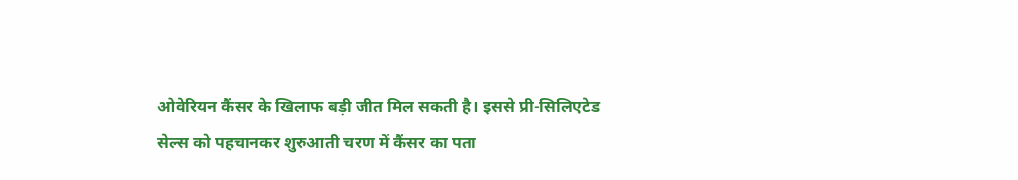ओवेरियन कैंसर के खिलाफ बड़ी जीत मिल सकती है। इससे प्री-सिलिएटेड सेल्स को पहचानकर शुरुआती चरण में कैंसर का पता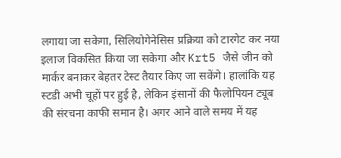लगाया जा सकेगा, सिलियोगेनेसिस प्रक्रिया को टारगेट कर नया इलाज विकसित किया जा सकेगा और Krt5 जैसे जीन को मार्कर बनाकर बेहतर टेस्ट तैयार किए जा सकेंगे। हालांकि यह स्टडी अभी चूहों पर हुई है, लेकिन इंसानों की फैलोपियन ट्यूब की संरचना काफी समान है। अगर आने वाले समय में यह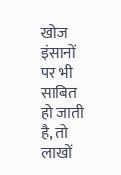खोज इंसानों पर भी साबित हो जाती है, तो लाखों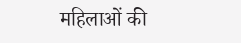महिलाओं की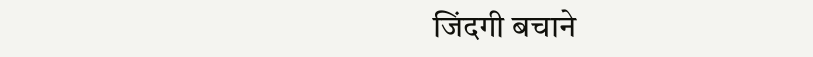जिंदगी बचाने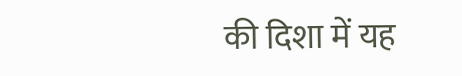की दिशा में यह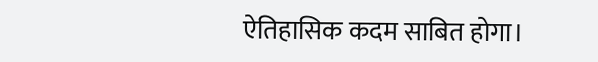ऐतिहासिक कदम साबित होगा।